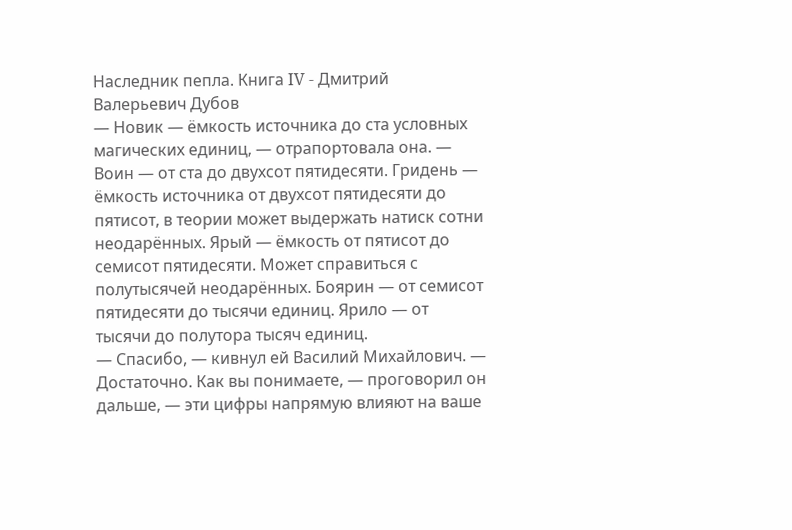Наследник пепла. Книга IV - Дмитрий Валерьевич Дубов
— Новик — ёмкость источника до ста условных магических единиц, — отрапортовала она. — Воин — от ста до двухсот пятидесяти. Гридень — ёмкость источника от двухсот пятидесяти до пятисот, в теории может выдержать натиск сотни неодарённых. Ярый — ёмкость от пятисот до семисот пятидесяти. Может справиться с полутысячей неодарённых. Боярин — от семисот пятидесяти до тысячи единиц. Ярило — от тысячи до полутора тысяч единиц.
— Спасибо, — кивнул ей Василий Михайлович. — Достаточно. Как вы понимаете, — проговорил он дальше, — эти цифры напрямую влияют на ваше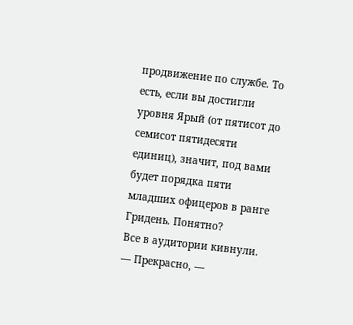продвижение по службе. То есть, если вы достигли уровня Ярый (от пятисот до семисот пятидесяти единиц), значит, под вами будет порядка пяти младших офицеров в ранге Гридень. Понятно?
Все в аудитории кивнули.
— Прекрасно, —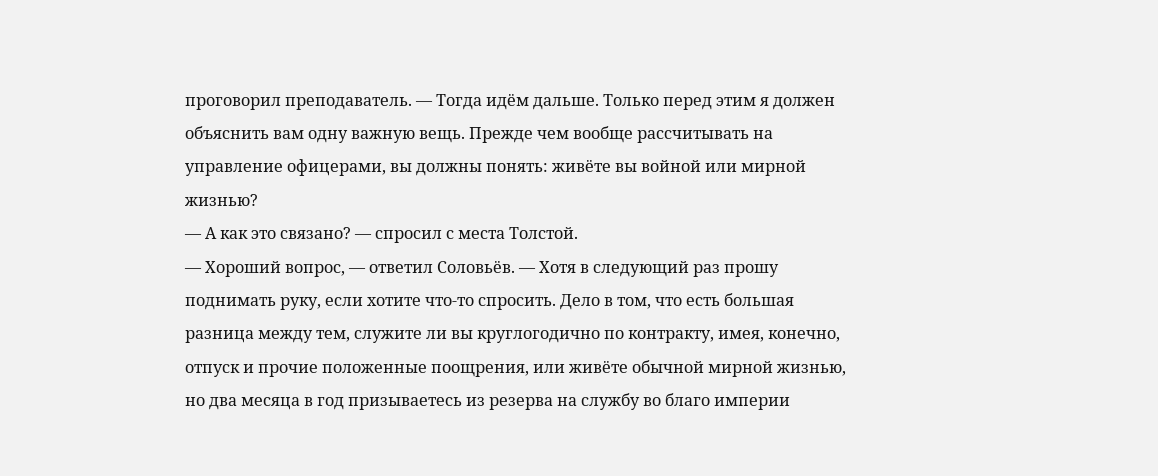проговорил преподаватель. — Тогда идём дальше. Только перед этим я должен объяснить вам одну важную вещь. Прежде чем вообще рассчитывать на управление офицерами, вы должны понять: живёте вы войной или мирной жизнью?
— А как это связано? — спросил с места Толстой.
— Хороший вопрос, — ответил Соловьёв. — Хотя в следующий раз прошу поднимать руку, если хотите что-то спросить. Дело в том, что есть большая разница между тем, служите ли вы круглогодично по контракту, имея, конечно, отпуск и прочие положенные поощрения, или живёте обычной мирной жизнью, но два месяца в год призываетесь из резерва на службу во благо империи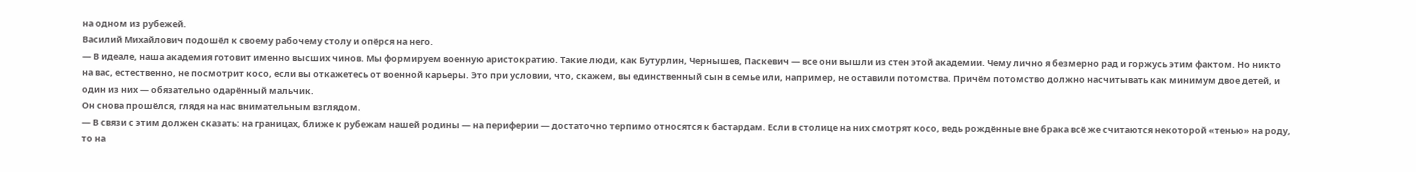на одном из рубежей.
Василий Михайлович подошёл к своему рабочему столу и опёрся на него.
— В идеале, наша академия готовит именно высших чинов. Мы формируем военную аристократию. Такие люди, как Бутурлин, Чернышев, Паскевич — все они вышли из стен этой академии. Чему лично я безмерно рад и горжусь этим фактом. Но никто на вас, естественно, не посмотрит косо, если вы откажетесь от военной карьеры. Это при условии, что, скажем, вы единственный сын в семье или, например, не оставили потомства. Причём потомство должно насчитывать как минимум двое детей, и один из них — обязательно одарённый мальчик.
Он снова прошёлся, глядя на нас внимательным взглядом.
— В связи с этим должен сказать: на границах, ближе к рубежам нашей родины — на периферии — достаточно терпимо относятся к бастардам. Если в столице на них смотрят косо, ведь рождённые вне брака всё же считаются некоторой «тенью» на роду, то на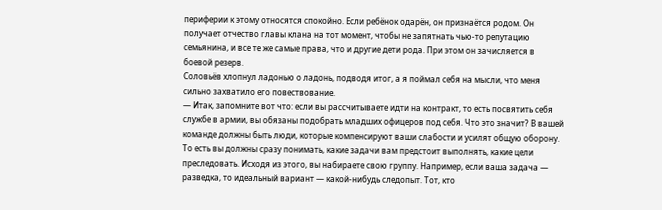периферии к этому относятся спокойно. Если ребёнок одарён, он признаётся родом. Он получает отчество главы клана на тот момент, чтобы не запятнать чью-то репутацию семьянина, и все те же самые права, что и другие дети рода. При этом он зачисляется в боевой резерв.
Соловьёв хлопнул ладонью о ладонь, подводя итог, а я поймал себя на мысли, что меня сильно захватило его повествование.
— Итак, запомните вот что: если вы рассчитываете идти на контракт, то есть посвятить себя службе в армии, вы обязаны подобрать младших офицеров под себя. Что это значит? В вашей команде должны быть люди, которые компенсируют ваши слабости и усилят общую оборону. То есть вы должны сразу понимать, какие задачи вам предстоит выполнять, какие цели преследовать. Исходя из этого, вы набираете свою группу. Например, если ваша задача — разведка, то идеальный вариант — какой-нибудь следопыт. Тот, кто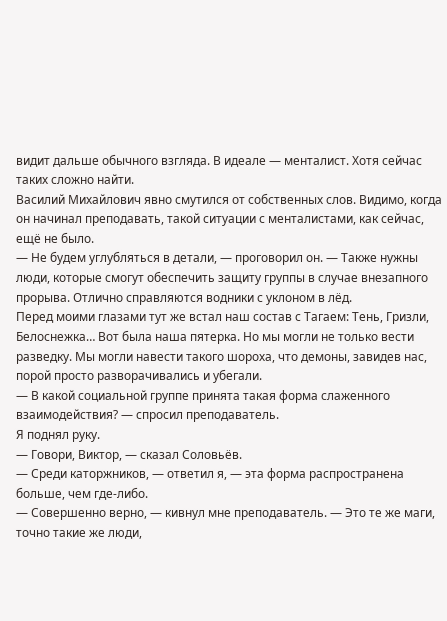видит дальше обычного взгляда. В идеале — менталист. Хотя сейчас таких сложно найти.
Василий Михайлович явно смутился от собственных слов. Видимо, когда он начинал преподавать, такой ситуации с менталистами, как сейчас, ещё не было.
— Не будем углубляться в детали, — проговорил он. — Также нужны люди, которые смогут обеспечить защиту группы в случае внезапного прорыва. Отлично справляются водники с уклоном в лёд.
Перед моими глазами тут же встал наш состав с Тагаем: Тень, Гризли, Белоснежка… Вот была наша пятерка. Но мы могли не только вести разведку. Мы могли навести такого шороха, что демоны, завидев нас, порой просто разворачивались и убегали.
— В какой социальной группе принята такая форма слаженного взаимодействия? — спросил преподаватель.
Я поднял руку.
— Говори, Виктор, — сказал Соловьёв.
— Среди каторжников, — ответил я, — эта форма распространена больше, чем где-либо.
— Совершенно верно, — кивнул мне преподаватель. — Это те же маги, точно такие же люди,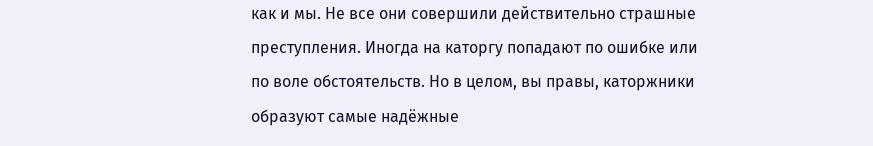как и мы. Не все они совершили действительно страшные преступления. Иногда на каторгу попадают по ошибке или по воле обстоятельств. Но в целом, вы правы, каторжники образуют самые надёжные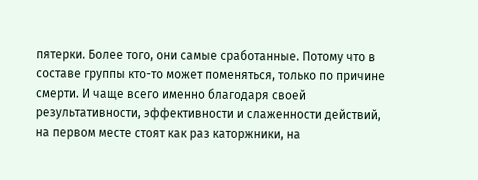пятерки. Более того, они самые сработанные. Потому что в составе группы кто-то может поменяться, только по причине смерти. И чаще всего именно благодаря своей результативности, эффективности и слаженности действий, на первом месте стоят как раз каторжники, на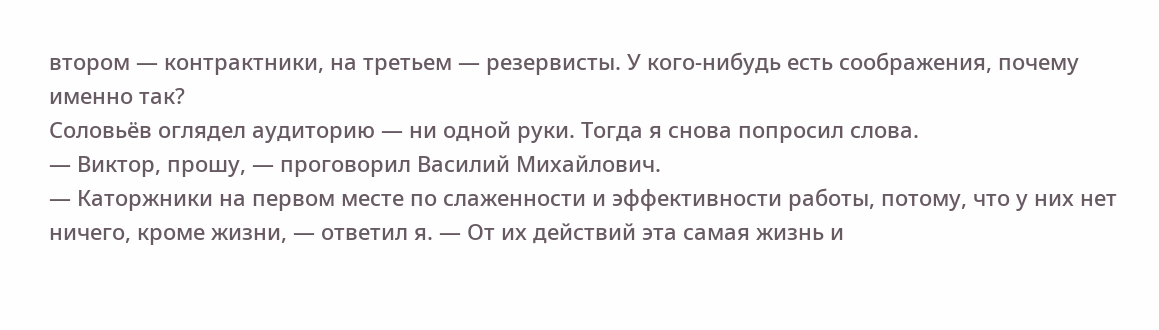втором — контрактники, на третьем — резервисты. У кого-нибудь есть соображения, почему именно так?
Соловьёв оглядел аудиторию — ни одной руки. Тогда я снова попросил слова.
— Виктор, прошу, — проговорил Василий Михайлович.
— Каторжники на первом месте по слаженности и эффективности работы, потому, что у них нет ничего, кроме жизни, — ответил я. — От их действий эта самая жизнь и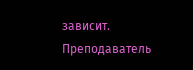зависит.
Преподаватель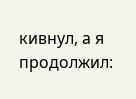кивнул, а я продолжил: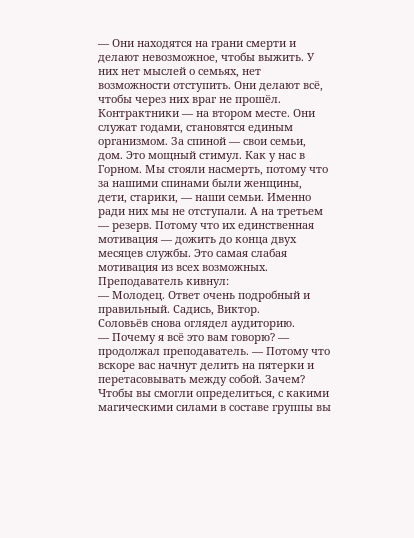— Они находятся на грани смерти и делают невозможное, чтобы выжить. У них нет мыслей о семьях, нет возможности отступить. Они делают всё, чтобы через них враг не прошёл. Контрактники — на втором месте. Они служат годами, становятся единым организмом. За спиной — свои семьи, дом. Это мощный стимул. Как у нас в Горном. Мы стояли насмерть, потому что за нашими спинами были женщины, дети, старики, — наши семьи. Именно ради них мы не отступали. А на третьем — резерв. Потому что их единственная мотивация — дожить до конца двух месяцев службы. Это самая слабая мотивация из всех возможных.
Преподаватель кивнул:
— Молодец. Ответ очень подробный и правильный. Садись, Виктор.
Соловьёв снова оглядел аудиторию.
— Почему я всё это вам говорю? — продолжал преподаватель. — Потому что вскоре вас начнут делить на пятерки и перетасовывать между собой. Зачем? Чтобы вы смогли определиться, с какими магическими силами в составе группы вы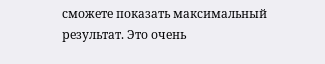сможете показать максимальный результат. Это очень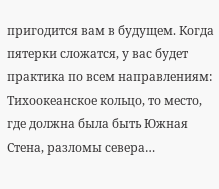пригодится вам в будущем. Когда пятерки сложатся, у вас будет практика по всем направлениям: Тихоокеанское кольцо, то место, где должна была быть Южная Стена, разломы севера…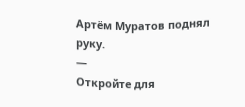Артём Муратов поднял руку.
—
Откройте для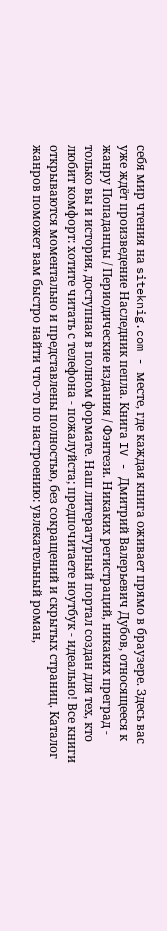себя мир чтения на siteknig.com - месте, где каждая книга оживает прямо в браузере. Здесь вас уже ждёт произведение Наследник пепла. Книга IV - Дмитрий Валерьевич Дубов, относящееся к жанру Попаданцы / Периодические издания / Фэнтези. Никаких регистраций, никаких преград - только вы и история, доступная в полном формате. Наш литературный портал создан для тех, кто любит комфорт: хотите читать с телефона - пожалуйста; предпочитаете ноутбук - идеально! Все книги открываются моментально и представлены полностью, без сокращений и скрытых страниц. Каталог жанров поможет вам быстро найти что-то по настроению: увлекательный роман,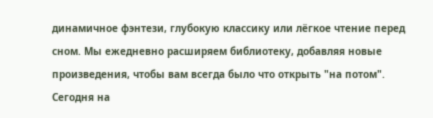динамичное фэнтези, глубокую классику или лёгкое чтение перед сном. Мы ежедневно расширяем библиотеку, добавляя новые произведения, чтобы вам всегда было что открыть "на потом". Сегодня на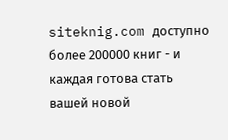siteknig.com доступно более 200000 книг - и каждая готова стать вашей новой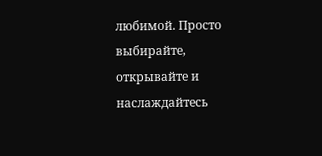любимой. Просто выбирайте, открывайте и наслаждайтесь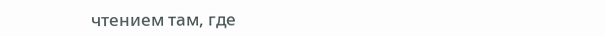чтением там, где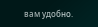вам удобно.